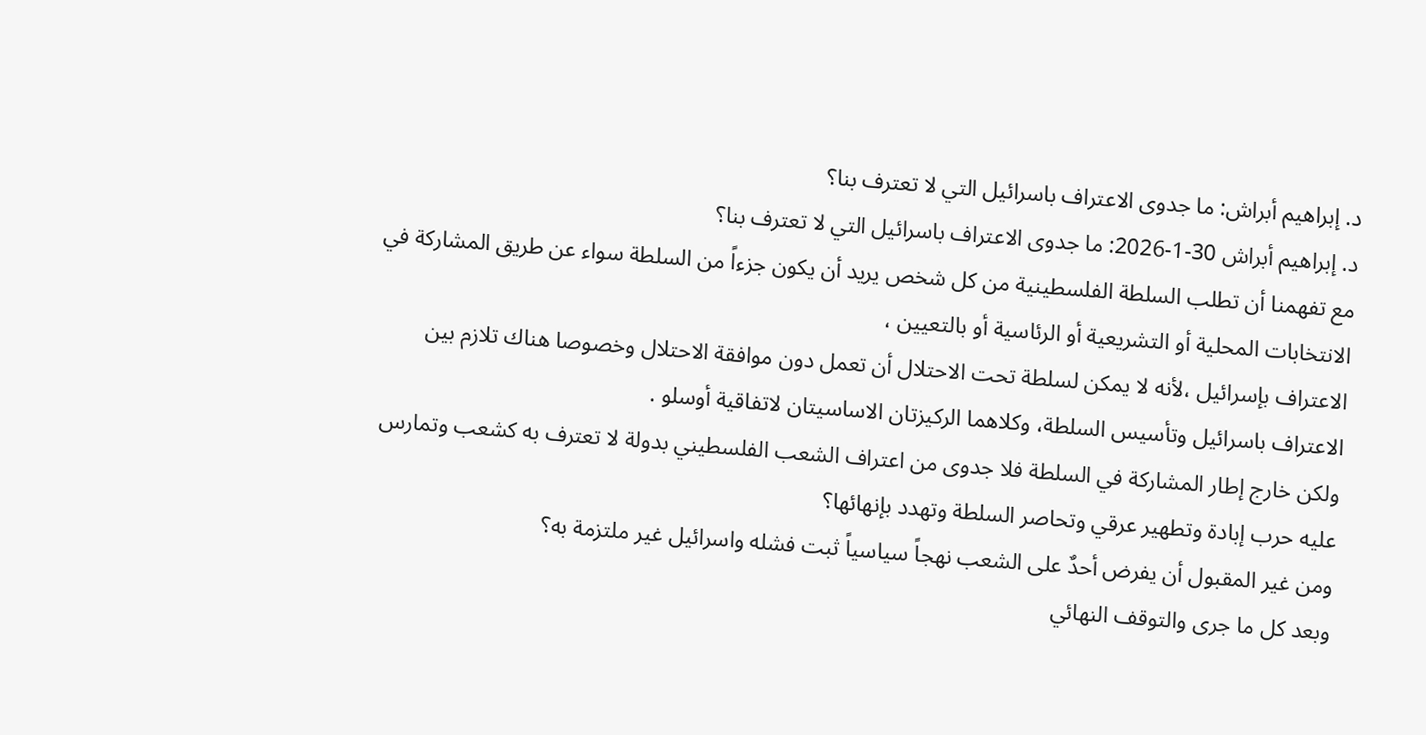د. إبراهيم أبراش: ما جدوى الاعتراف باسرائيل التي لا تعترف بنا؟
د. إبراهيم أبراش 30-1-2026: ما جدوى الاعتراف باسرائيل التي لا تعترف بنا؟
مع تفهمنا أن تطلب السلطة الفلسطينية من كل شخص يريد أن يكون جزءاً من السلطة سواء عن طريق المشاركة في الانتخابات المحلية أو التشريعية أو الرئاسية أو بالتعيين ،
الاعتراف بإسرائيل ،لأنه لا يمكن لسلطة تحت الاحتلال أن تعمل دون موافقة الاحتلال وخصوصا هناك تلازم بين الاعتراف باسرائيل وتأسيس السلطة، وكلاهما الركيزتان الاساسيتان لاتفاقية أوسلو .
ولكن خارج إطار المشاركة في السلطة فلا جدوى من اعتراف الشعب الفلسطيني بدولة لا تعترف به كشعب وتمارس عليه حرب إبادة وتطهير عرقي وتحاصر السلطة وتهدد بإنهائها؟
ومن غير المقبول أن يفرض أحدٌ على الشعب نهجاً سياسياً ثبت فشله واسرائيل غير ملتزمة به؟
وبعد كل ما جرى والتوقف النهائي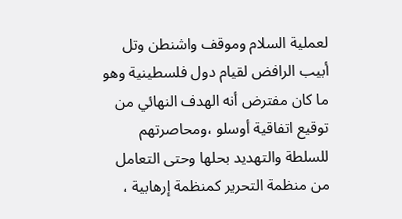لعملية السلام وموقف واشنطن وتل أبيب الرافض لقيام دول فلسطينية وهو ما كان مفترض أنه الهدف النهائي من توقيع اتفاقية أوسلو ،ومحاصرتهم للسلطة والتهديد بحلها وحتى التعامل من منظمة التحرير كمنظمة إرهابية ،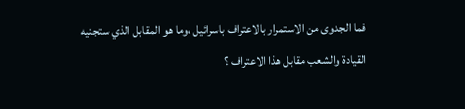فما الجدوى من الاستمرار بالاعتراف باسرائيل ،وما هو المقابل الذي ستجنيه القيادة والشعب مقابل هذا الاعتراف ؟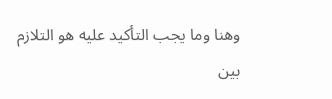وهنا وما يجب التأكيد عليه هو التلازم بين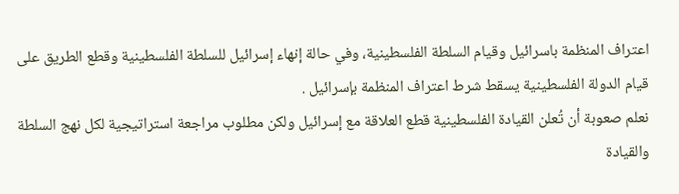اعتراف المنظمة باسرائيل وقيام السلطة الفلسطينية، وفي حالة إنهاء إسرائيل للسلطة الفلسطينية وقطع الطريق على قيام الدولة الفلسطينية يسقط شرط اعتراف المنظمة بإسرائيل .
نعلم صعوبة أن تُعلن القيادة الفلسطينية قطع العلاقة مع إسرائيل ولكن مطلوب مراجعة استراتيجية لكل نهج السلطة والقيادة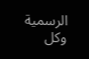الرسمية وكل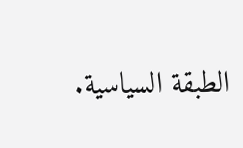الطبقة السياسية.